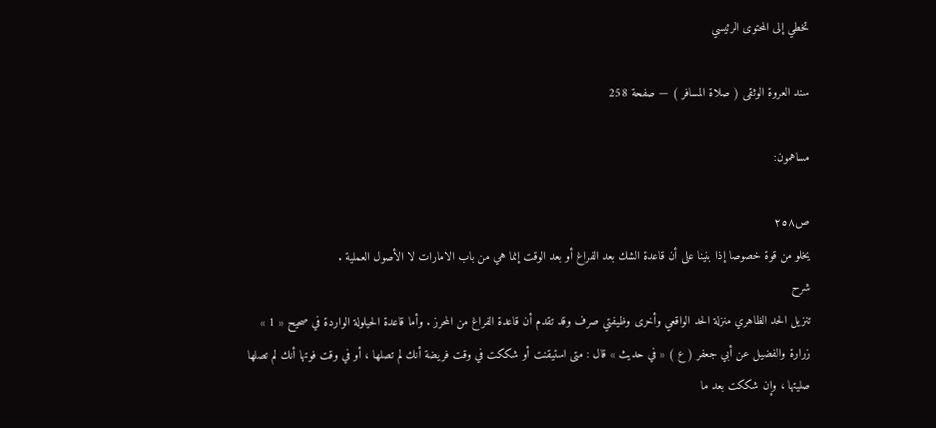تخطي إلى المحتوى الرئيسي

سند العروة الوثقى ( صلاة المسافر ) — صفحة 258

مساهمون:

ص٢٥٨
يخلو من قوة خصوصا إذا بنينا على أن قاعدة الشك بعد الفراغ أو بعد الوقت إنما هي من باب الامارات لا الأصول العملية .
شرح
تنزيل الحد الظاهري منزلة الحد الواقعي وأخرى وظيفتي صرف وقد تقدم أن قاعدة الفراغ من المحرز . وأما قاعدة الحيلولة الواردة في صحيح « 1 » زرارة والفضيل عن أبي جعفر ( ع ) « في حديث » قال : متى استيقنت أو شككت في وقت فريضة أنك لم تصلها ، أو في وقت فوتها أنك لم تصلها صليتها ، وإن شككت بعد ما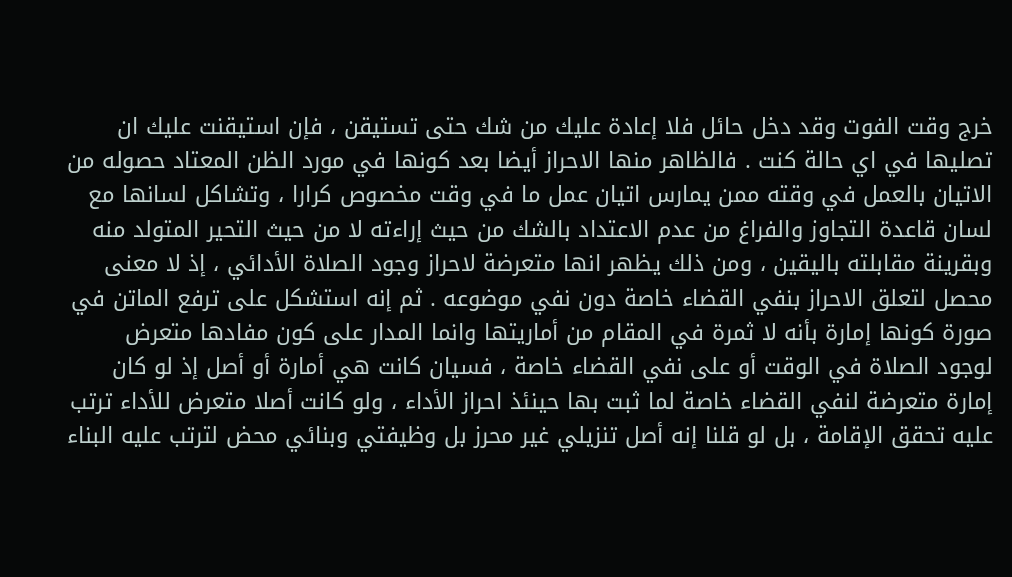خرج وقت الفوت وقد دخل حائل فلا إعادة عليك من شك حتى تستيقن ، فإن استيقنت عليك ان تصليها في اي حالة كنت . فالظاهر منها الاحراز أيضا بعد كونها في مورد الظن المعتاد حصوله من الاتيان بالعمل في وقته ممن يمارس اتيان عمل ما في وقت مخصوص كرارا ، وتشاكل لسانها مع لسان قاعدة التجاوز والفراغ من عدم الاعتداد بالشك من حيث إراءته لا من حيث التحير المتولد منه وبقرينة مقابلته باليقين ، ومن ذلك يظهر انها متعرضة لاحراز وجود الصلاة الأدائي ، إذ لا معنى محصل لتعلق الاحراز بنفي القضاء خاصة دون نفي موضوعه . ثم إنه استشكل على ترفع الماتن في صورة كونها إمارة بأنه لا ثمرة في المقام من أماريتها وانما المدار على كون مفادها متعرض لوجود الصلاة في الوقت أو على نفي القضاء خاصة ، فسيان كانت هي أمارة أو أصل إذ لو كان إمارة متعرضة لنفي القضاء خاصة لما ثبت بها حينئذ احراز الأداء ، ولو كانت أصلا متعرض للأداء ترتب عليه تحقق الإقامة ، بل لو قلنا إنه أصل تنزيلي غير محرز بل وظيفتي وبنائي محض لترتب عليه البناء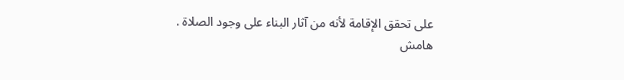على تحقق الإقامة لأنه من آثار البناء على وجود الصلاة .
هامش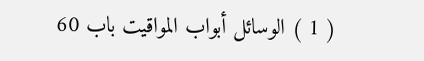( 1 ) الوسائل أبواب المواقيت باب 60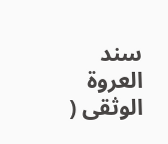سند العروة الوثقى (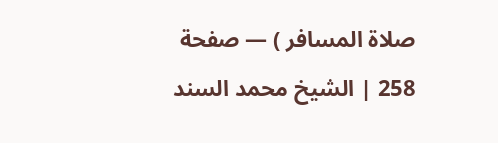صلاة المسافر ) — صفحة 258 | الشيخ محمد السند